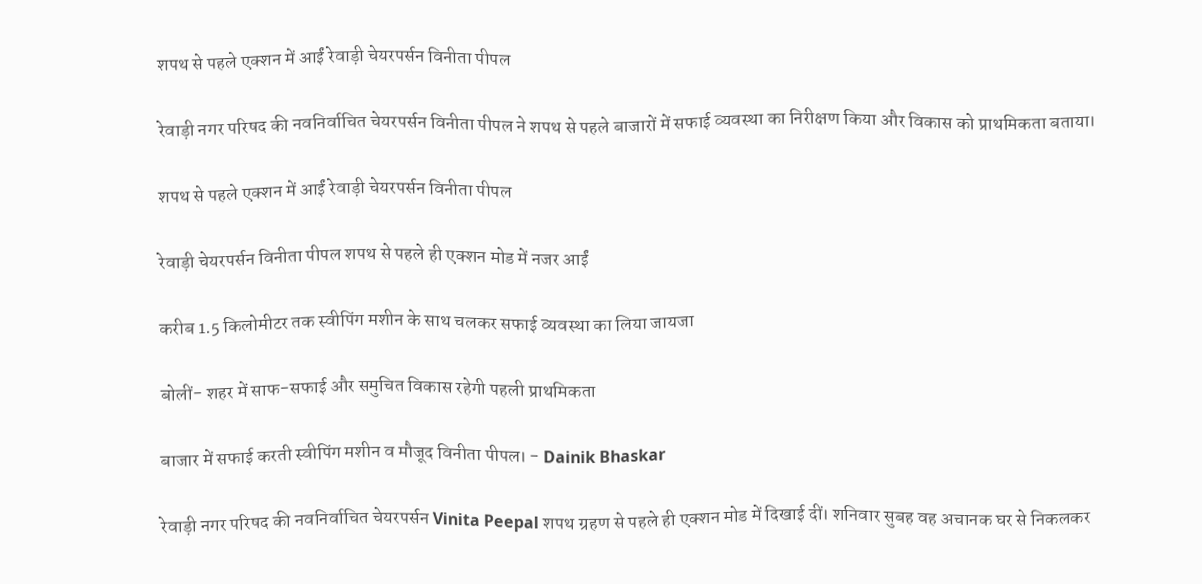शपथ से पहले एक्शन में आईं रेवाड़ी चेयरपर्सन विनीता पीपल

रेवाड़ी नगर परिषद की नवनिर्वाचित चेयरपर्सन विनीता पीपल ने शपथ से पहले बाजारों में सफाई व्यवस्था का निरीक्षण किया और विकास को प्राथमिकता बताया।

शपथ से पहले एक्शन में आईं रेवाड़ी चेयरपर्सन विनीता पीपल

रेवाड़ी चेयरपर्सन विनीता पीपल शपथ से पहले ही एक्शन मोड में नजर आईं

करीब 1.5 किलोमीटर तक स्वीपिंग मशीन के साथ चलकर सफाई व्यवस्था का लिया जायजा

बोलीं- शहर में साफ-सफाई और समुचित विकास रहेगी पहली प्राथमिकता

बाजार में सफाई करती स्वीपिंग मशीन व मौजूद विनीता पीपल। - Dainik Bhaskar

रेवाड़ी नगर परिषद की नवनिर्वाचित चेयरपर्सन Vinita Peepal शपथ ग्रहण से पहले ही एक्शन मोड में दिखाई दीं। शनिवार सुबह वह अचानक घर से निकलकर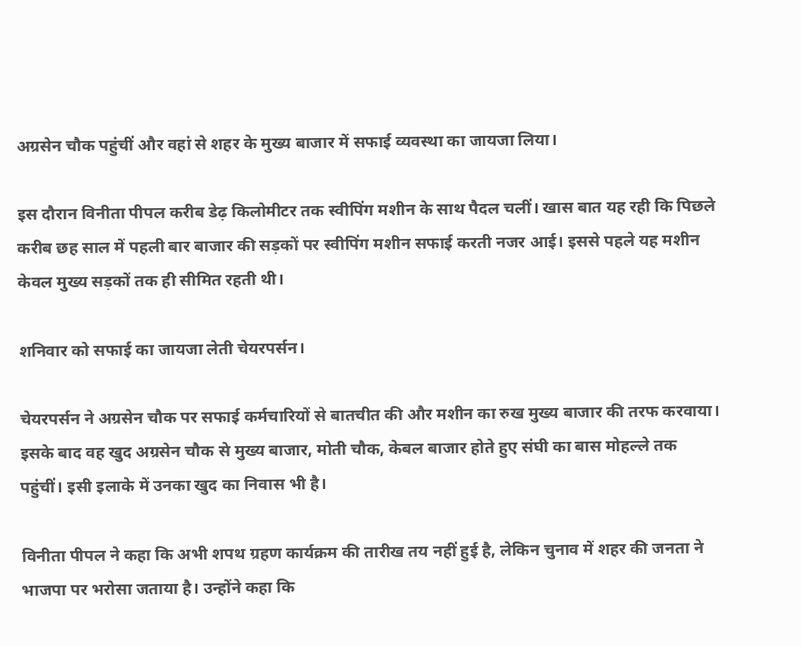अग्रसेन चौक पहुंचीं और वहां से शहर के मुख्य बाजार में सफाई व्यवस्था का जायजा लिया।

इस दौरान विनीता पीपल करीब डेढ़ किलोमीटर तक स्वीपिंग मशीन के साथ पैदल चलीं। खास बात यह रही कि पिछले करीब छह साल में पहली बार बाजार की सड़कों पर स्वीपिंग मशीन सफाई करती नजर आई। इससे पहले यह मशीन केवल मुख्य सड़कों तक ही सीमित रहती थी।

शनिवार को सफाई का जायजा लेती चेयरपर्सन।

चेयरपर्सन ने अग्रसेन चौक पर सफाई कर्मचारियों से बातचीत की और मशीन का रुख मुख्य बाजार की तरफ करवाया। इसके बाद वह खुद अग्रसेन चौक से मुख्य बाजार, मोती चौक, केबल बाजार होते हुए संघी का बास मोहल्ले तक पहुंचीं। इसी इलाके में उनका खुद का निवास भी है।

विनीता पीपल ने कहा कि अभी शपथ ग्रहण कार्यक्रम की तारीख तय नहीं हुई है, लेकिन चुनाव में शहर की जनता ने भाजपा पर भरोसा जताया है। उन्होंने कहा कि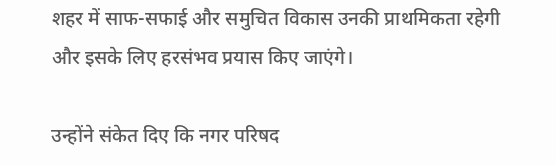शहर में साफ-सफाई और समुचित विकास उनकी प्राथमिकता रहेगी और इसके लिए हरसंभव प्रयास किए जाएंगे।

उन्होंने संकेत दिए कि नगर परिषद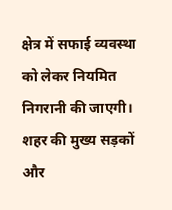क्षेत्र में सफाई व्यवस्था को लेकर नियमित निगरानी की जाएगी। शहर की मुख्य सड़कों और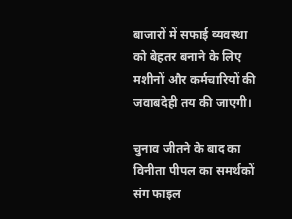बाजारों में सफाई व्यवस्था को बेहतर बनाने के लिए मशीनों और कर्मचारियों की जवाबदेही तय की जाएगी।

चुनाव जीतने के बाद का विनीता पीपल का समर्थकों संग फाइल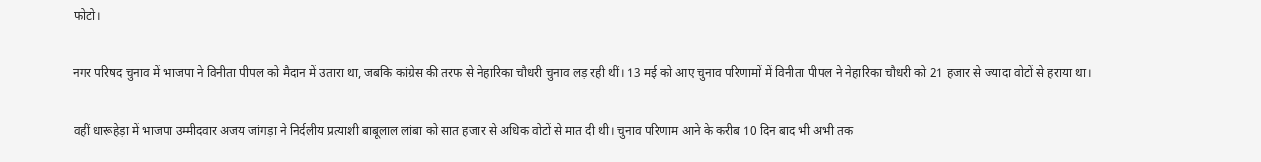फोटो।

नगर परिषद चुनाव में भाजपा ने विनीता पीपल को मैदान में उतारा था, जबकि कांग्रेस की तरफ से नेहारिका चौधरी चुनाव लड़ रही थीं। 13 मई को आए चुनाव परिणामों में विनीता पीपल ने नेहारिका चौधरी को 21 हजार से ज्यादा वोटों से हराया था।

वहीं धारूहेड़ा में भाजपा उम्मीदवार अजय जांगड़ा ने निर्दलीय प्रत्याशी बाबूलाल लांबा को सात हजार से अधिक वोटों से मात दी थी। चुनाव परिणाम आने के करीब 10 दिन बाद भी अभी तक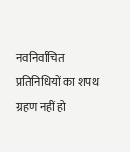नवनिर्वाचित प्रतिनिधियों का शपथ ग्रहण नहीं हो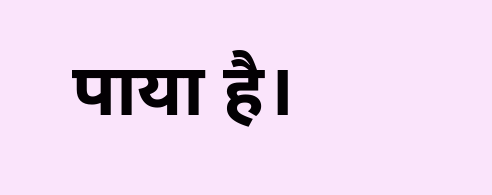पाया है।